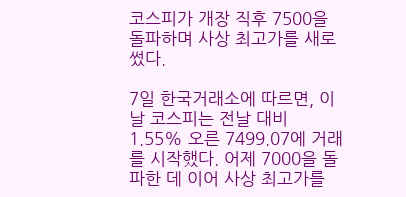코스피가 개장 직후 7500을 돌파하며 사상 최고가를 새로 썼다.

7일 한국거래소에 따르면, 이날 코스피는 전날 대비 1.55% 오른 7499.07에 거래를 시작했다. 어제 7000을 돌파한 데 이어 사상 최고가를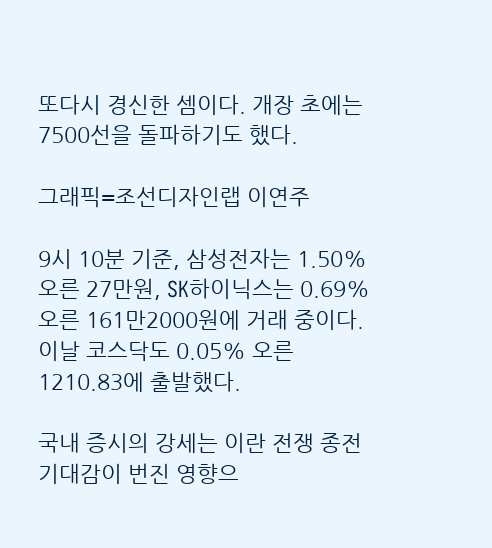또다시 경신한 셈이다. 개장 초에는 7500선을 돌파하기도 했다.

그래픽=조선디자인랩 이연주

9시 10분 기준, 삼성전자는 1.50% 오른 27만원, SK하이닉스는 0.69% 오른 161만2000원에 거래 중이다. 이날 코스닥도 0.05% 오른 1210.83에 출발했다.

국내 증시의 강세는 이란 전쟁 종전 기대감이 번진 영향으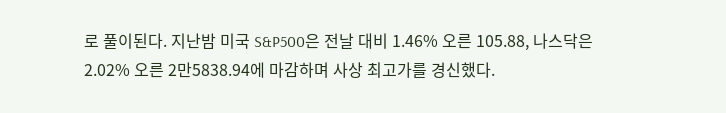로 풀이된다. 지난밤 미국 S&P500은 전날 대비 1.46% 오른 105.88, 나스닥은 2.02% 오른 2만5838.94에 마감하며 사상 최고가를 경신했다.